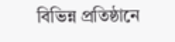বিভিন্ন প্রতিষ্ঠানে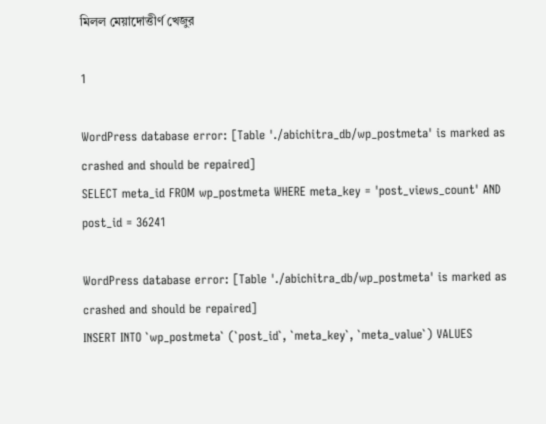মিলল মেয়াদোত্তীর্ণ খেজুর

1

WordPress database error: [Table './abichitra_db/wp_postmeta' is marked as crashed and should be repaired]
SELECT meta_id FROM wp_postmeta WHERE meta_key = 'post_views_count' AND post_id = 36241

WordPress database error: [Table './abichitra_db/wp_postmeta' is marked as crashed and should be repaired]
INSERT INTO `wp_postmeta` (`post_id`, `meta_key`, `meta_value`) VALUES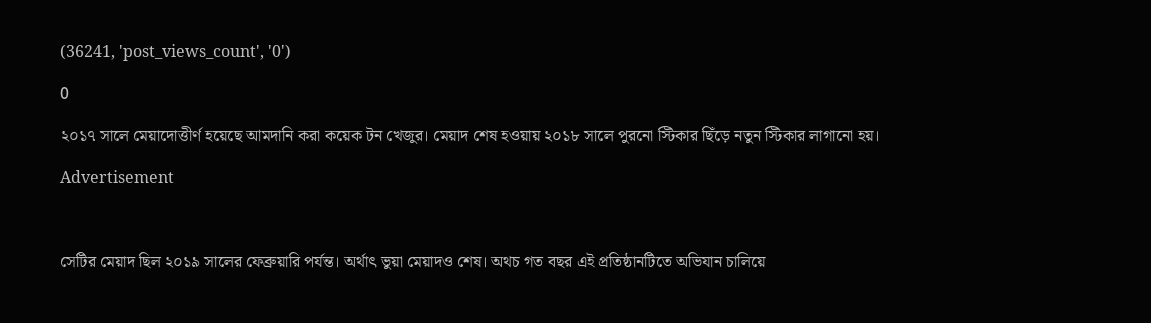(36241, 'post_views_count', '0')

0

২০১৭ সালে মেয়াদোত্তীর্ণ হয়েছে আমদানি করা কয়েক টন খেজুর। মেয়াদ শেষ হওয়ায় ২০১৮ সালে পুরনো স্টিকার ছিঁড়ে নতুন স্টিকার লাগানো হয়।

Advertisement



সেটির মেয়াদ ছিল ২০১৯ সালের ফেব্রুয়ারি পর্যন্ত। অর্থাৎ ভুয়া মেয়াদও শেষ। অথচ গত বছর এই প্রতিষ্ঠানটিতে অভিযান চালিয়ে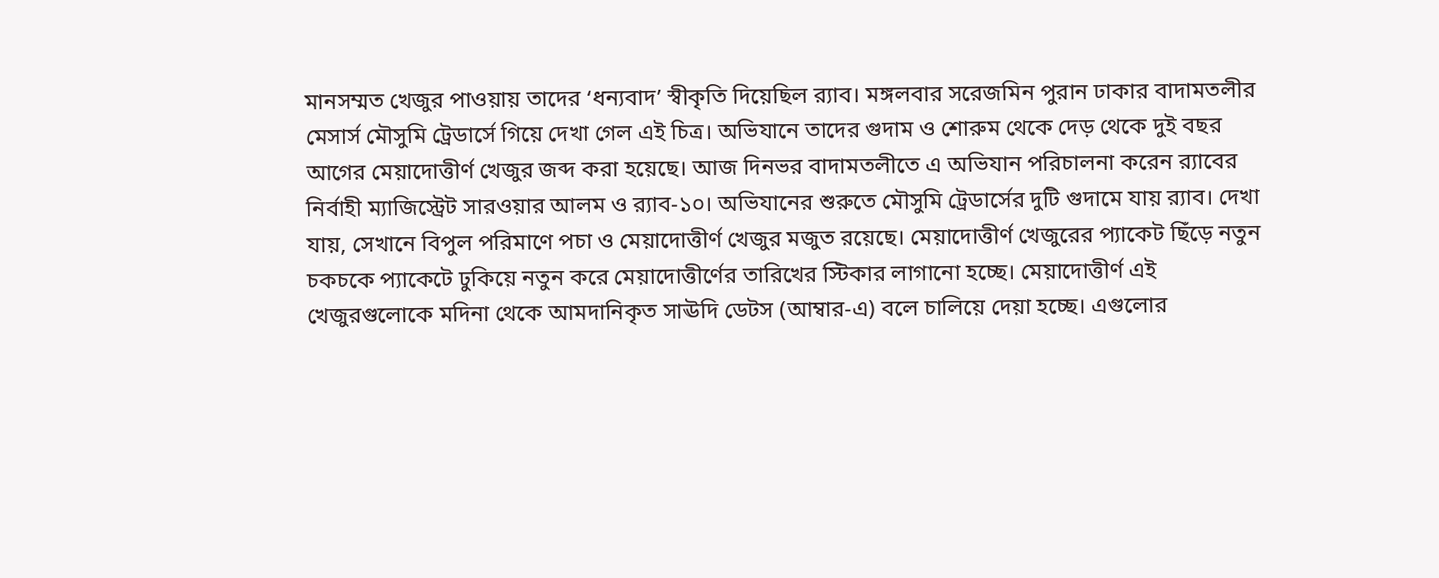মানসম্মত খেজুর পাওয়ায় তাদের ‘ধন্যবাদ’ স্বীকৃতি দিয়েছিল র‌্যাব। মঙ্গলবার সরেজমিন পুরান ঢাকার বাদামতলীর মেসার্স মৌসুমি ট্রেডার্সে গিয়ে দেখা গেল এই চিত্র। অভিযানে তাদের গুদাম ও শোরুম থেকে দেড় থেকে দুই বছর আগের মেয়াদোত্তীর্ণ খেজুর জব্দ করা হয়েছে। আজ দিনভর বাদামতলীতে এ অভিযান পরিচালনা করেন র‌্যাবের নির্বাহী ম্যাজিস্ট্রেট সারওয়ার আলম ও র‌্যাব-১০। অভিযানের শুরুতে মৌসুমি ট্রেডার্সের দুটি গুদামে যায় র‌্যাব। দেখা যায়, সেখানে বিপুল পরিমাণে পচা ও মেয়াদোত্তীর্ণ খেজুর মজুত রয়েছে। মেয়াদোত্তীর্ণ খেজুরের প্যাকেট ছিঁড়ে নতুন চকচকে প্যাকেটে ঢুকিয়ে নতুন করে মেয়াদোত্তীর্ণের তারিখের স্টিকার লাগানো হচ্ছে। মেয়াদোত্তীর্ণ এই খেজুরগুলোকে মদিনা থেকে আমদানিকৃত সাঊদি ডেটস (আম্বার-এ) বলে চালিয়ে দেয়া হচ্ছে। এগুলোর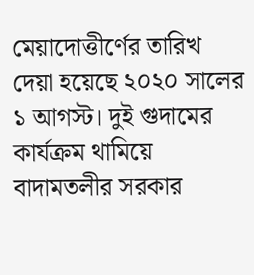মেয়াদোত্তীর্ণের তারিখ দেয়া হয়েছে ২০২০ সালের ১ আগস্ট। দুই গুদামের কার্যক্রম থামিয়ে বাদামতলীর সরকার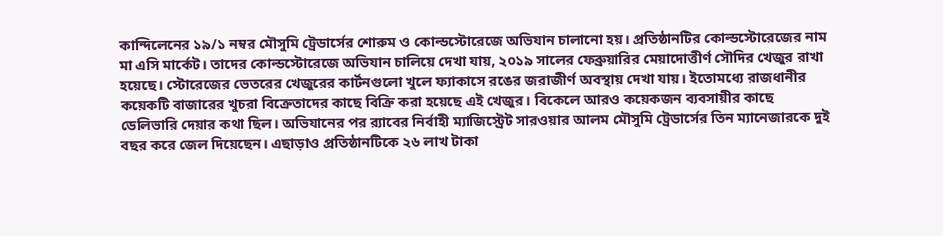কান্দিলেনের ১৯/১ নম্বর মৌসুমি ট্রেডার্সের শোরুম ও কোল্ডস্টোরেজে অভিযান চালানো হয়। প্রতিষ্ঠানটির কোল্ডস্টোরেজের নাম মা এসি মার্কেট। তাদের কোল্ডস্টোরেজে অভিযান চালিয়ে দেখা যায়, ২০১৯ সালের ফেব্রুয়ারির মেয়াদোত্তীর্ণ সৌদির খেজুর রাখা হয়েছে। স্টোরেজের ভেতরের খেজুরের কার্টনগুলো খুলে ফ্যাকাসে রঙের জরাজীর্ণ অবস্থায় দেখা যায়। ইতোমধ্যে রাজধানীর কয়েকটি বাজারের খুচরা বিক্রেতাদের কাছে বিক্রি করা হয়েছে এই খেজুর। বিকেলে আরও কয়েকজন ব্যবসায়ীর কাছে ডেলিভারি দেয়ার কথা ছিল। অভিযানের পর র‌্যাবের নির্বাহী ম্যাজিস্ট্রেট সারওয়ার আলম মৌসুমি ট্রেডার্সের তিন ম্যানেজারকে দুই বছর করে জেল দিয়েছেন। এছাড়াও প্রতিষ্ঠানটিকে ২৬ লাখ টাকা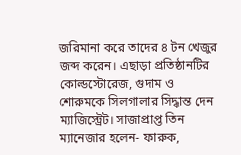জরিমানা করে তাদের ৪ টন খেজুর জব্দ করেন। এছাড়া প্রতিষ্ঠানটির কোল্ডস্টোরেজ, গুদাম ও শোরুমকে সিলগালার সিদ্ধান্ত দেন ম্যাজিস্ট্রেট। সাজাপ্রাপ্ত তিন ম্যানেজার হলেন- ফারুক,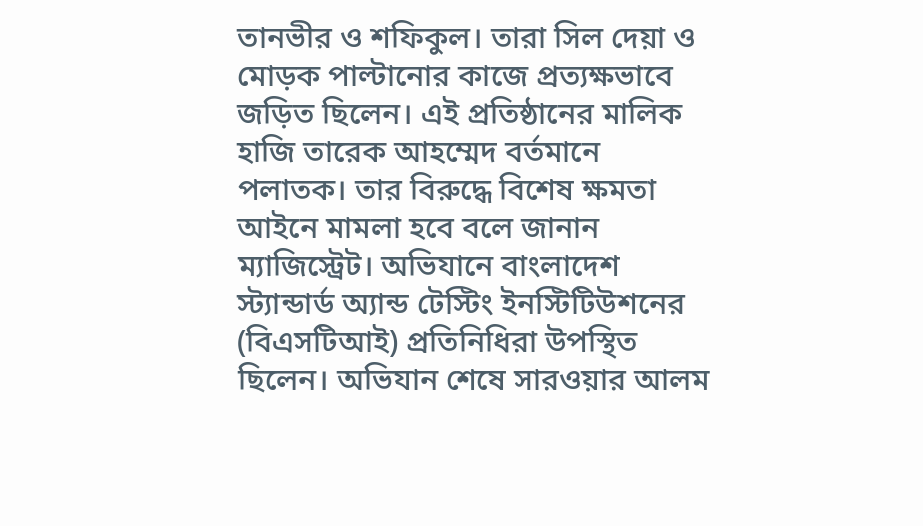তানভীর ও শফিকুল। তারা সিল দেয়া ও মোড়ক পাল্টানোর কাজে প্রত্যক্ষভাবে জড়িত ছিলেন। এই প্রতিষ্ঠানের মালিক হাজি তারেক আহম্মেদ বর্তমানে পলাতক। তার বিরুদ্ধে বিশেষ ক্ষমতা আইনে মামলা হবে বলে জানান ম্যাজিস্ট্রেট। অভিযানে বাংলাদেশ স্ট্যান্ডার্ড অ্যান্ড টেস্টিং ইনস্টিটিউশনের (বিএসটিআই) প্রতিনিধিরা উপস্থিত ছিলেন। অভিযান শেষে সারওয়ার আলম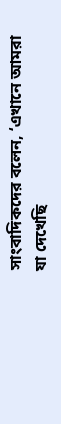সাংবাদিকদের বলেন, ‘এখানে আমরা যা দেখেছি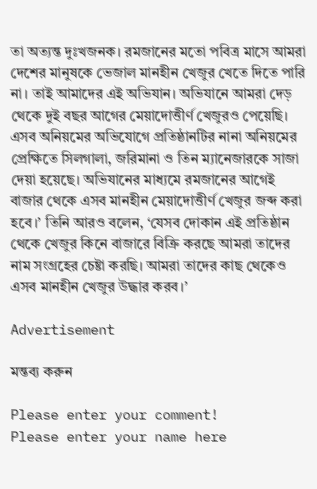তা অত্যন্ত দুঃখজনক। রমজানের মতো পবিত্র মাসে আমরা দেশের মানুষকে ভেজাল মানহীন খেজুর খেতে দিতে পারি না। তাই আমাদের এই অভিযান। অভিযানে আমরা দেড় থেকে দুই বছর আগের মেয়াদোত্তীর্ণ খেজুরও পেয়েছি। এসব অনিয়মের অভিযোগে প্রতিষ্ঠানটির নানা অনিয়মের প্রেক্ষিতে সিলগালা, জরিমানা ও তিন ম্যানেজারকে সাজা দেয়া হয়েছে। অভিযানের মাধ্যমে রমজানের আগেই বাজার থেকে এসব মানহীন মেয়াদোত্তীর্ণ খেজুর জব্দ করা হবে।’ তিনি আরও বলেন, ‘যেসব দোকান এই প্রতিষ্ঠান থেকে খেজুর কিনে বাজারে বিক্রি করছে আমরা তাদের নাম সংগ্রহের চেষ্টা করছি। আমরা তাদের কাছ থেকেও এসব মানহীন খেজুর উদ্ধার করব।’

Advertisement

মন্তব্য করুন

Please enter your comment!
Please enter your name here